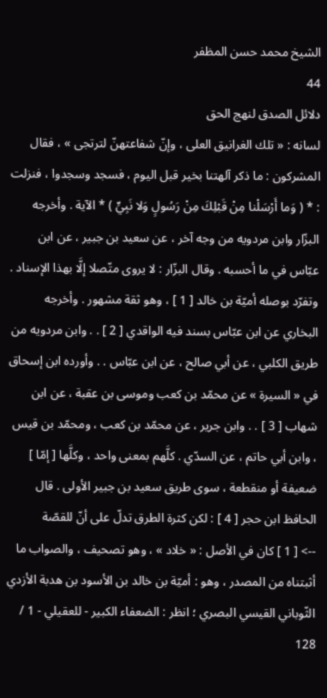الشيخ محمد حسن المظفر
44
دلائل الصدق لنهج الحق
لسانه : « تلك الغرانيق العلى ، وإنّ شفاعتهنّ لترتجى » ، فقال المشركون : ما ذكر آلهتنا بخير قبل اليوم ، فسجد وسجدوا ، فنزلت : * ( وَما أَرْسَلْنا مِنْ قَبْلِكَ مِنْ رَسُولٍ وَلا نَبِيٍّ ) * الآية . وأخرجه البزّار وابن مردويه من وجه آخر ، عن سعيد بن جبير ، عن ابن عبّاس في ما أحسبه . وقال البزّار : لا يروى متّصلا إلَّا بهذا الإسناد . وتفرّد بوصله أميّة بن خالد [ 1 ] ، وهو ثقة مشهور . وأخرجه البخاري عن ابن عبّاس بسند فيه الواقدي [ 2 ] . . وابن مردويه من طريق الكلبي ، عن أبي صالح ، عن ابن عبّاس . . وأورده ابن إسحاق في « السيرة » عن محمّد بن كعب وموسى بن عقبة ، عن ابن شهاب [ 3 ] . . وابن جرير ، عن محمّد بن كعب ، ومحمّد بن قيس ، وابن أبي حاتم ، عن السدّي . كلَّهم بمعنى واحد ، وكلَّها [ إمّا ] ضعيفة أو منقطعة ، سوى طريق سعيد بن جبير الأولى . قال الحافظ ابن حجر [ 4 ] : لكن كثرة الطرق تدلّ على أنّ للقصّة
--> [ 1 ] كان في الأصل : « خلاد » ، وهو تصحيف ، والصواب ما أثبتناه من المصدر ، وهو : أميّة بن خالد بن الأسود بن هدبة الأزدي الثّوباني القيسي البصري ؛ انظر : الضعفاء الكبير - للعقيلي - 1 / 128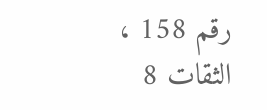رقم 158 ، الثقات 8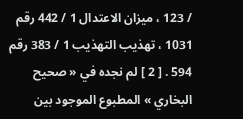/ 123 ، ميزان الاعتدال 1 / 442 رقم 1031 ، تهذيب التهذيب 1 / 383 رقم 594 . [ 2 ] لم نجده في « صحيح البخاري » المطبوع الموجود بين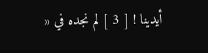أيدينا ! [ 3 ] لم نجده في «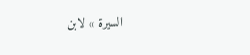السيرة » لابن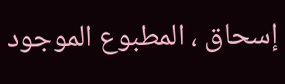إسحاق ، المطبوع الموجود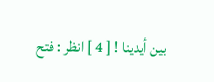بين أيدينا ! [ 4 ] انظر : فتح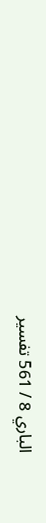الباري 8 / 561 تفسير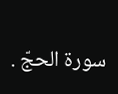سورة الحجّ .